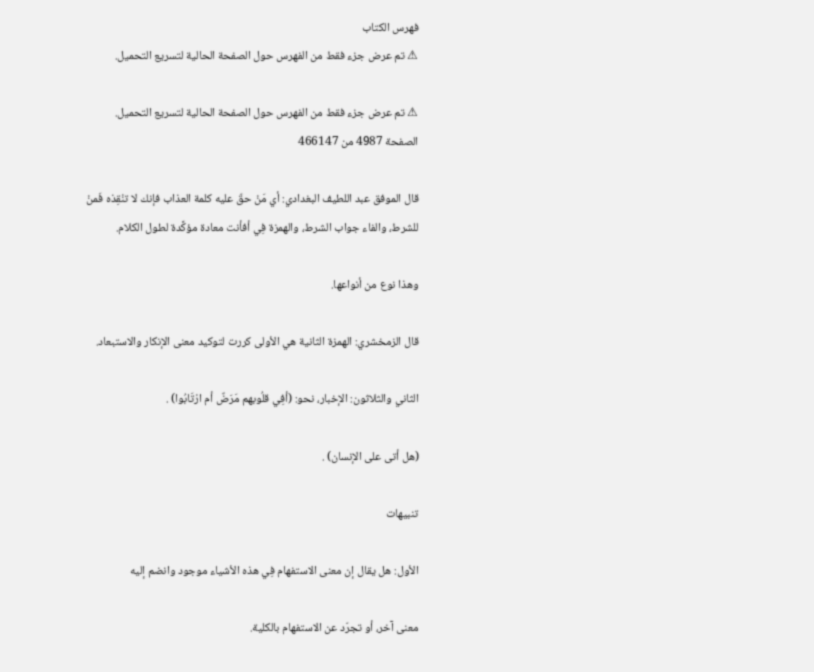فهرس الكتاب
⚠ تم عرض جزء فقط من الفهرس حول الصفحة الحالية لتسريع التحميل.

⚠ تم عرض جزء فقط من الفهرس حول الصفحة الحالية لتسريع التحميل.
الصفحة 4987 من 466147

قال الموفق عبد اللطيف البغدادي: أي مَنْ حقّ عليه كلمة العذاب فإنك لا تنْقِذه فَمنْ للشرط، والفاء جواب الشرط، والهمزة فِي أفأنت معادة مؤكَّدة لطول الكلام.

وهذا نوع من أنواعها.

قال الزمخشري: الهمزة الثانية هي الأولى كررت لتوكيد معنى الإنكار والاستبعاد.

الثاني والثلاثون: الإخبار، نحو: (أفِي قلُوبهم مَرَضٌ أم ارْتَابُوا) .

(هل أتى على الإنسان) .

تنبيهات

الأول: هل يقال إن معنى الاستفهام فِي هذه الأشياء موجود وانضم إليه

معنى آخر، أو تجرّد عن الاستفهام بالكلية.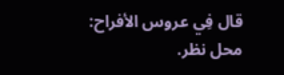قال فِي عروس الأفراح: محل نظر.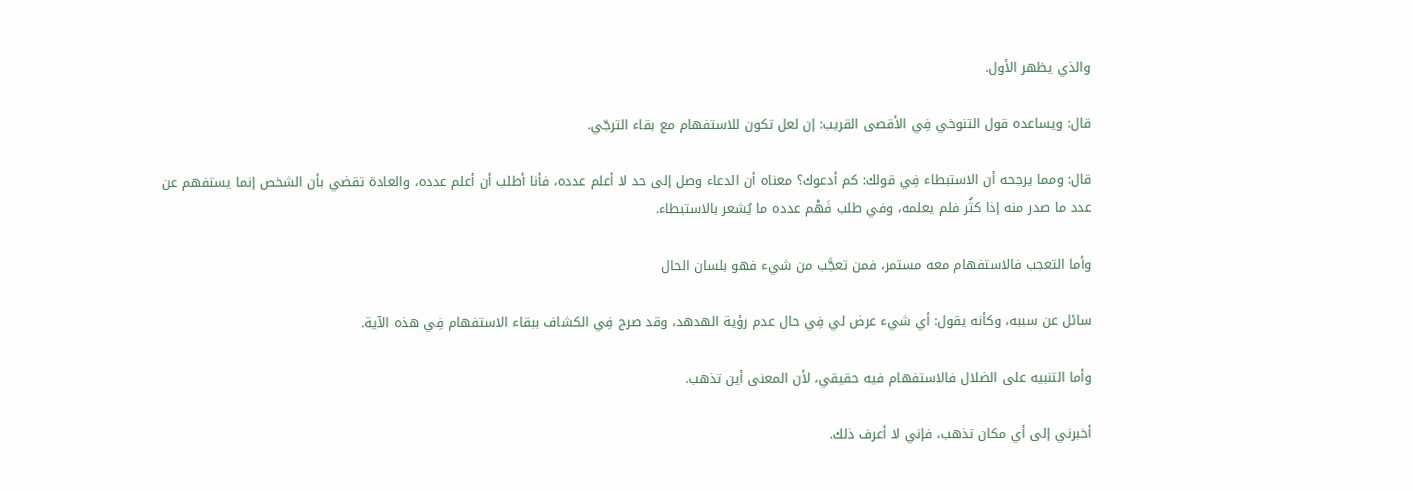والذي يظهر الأول.

قال: ويساعده قول التنوخي فِي الأقصى القريب: إن لعل تكون للاستفهام مع بقاء الترجّي.

قال: ومما يرجحه أن الاستبطاء فِي قولك: كم أدعوك؟ معناه أن الدعاء وصل إلى حد لا أعلم عدده، فأنا أطلب أن أعلم عدده، والعادة تقضي بأن الشخص إنما يستفهم عن عدد ما صدر منه إذا كثُر فلم يعلمه، وفي طلب فَهْم عدده ما يُشعر بالاستبطاء.

وأما التعجب فالاستفهام معه مستمر، فمن تعجَّب من شيء فهو بلسان الحال

سائل عن سببه، وكأنه يقول: أي شيء عرض لي فِي حال عدم رؤية الهدهد، وقد صرح فِي الكشاف ببقاء الاستفهام فِي هذه الآية.

وأما التنبيه على الضلال فالاستفهام فيه حقيقي، لأن المعنى أين تذهب.

أخبرني إلى أي مكان تذهب، فإني لا أعرف ذلك.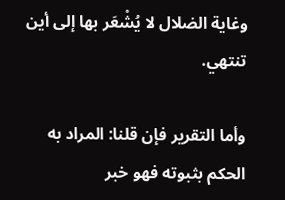وغاية الضلال لا يُشْعَر بها إلى أين تنتهي.

وأما التقرير فإن قلنا: المراد به الحكم بثبوته فهو خبر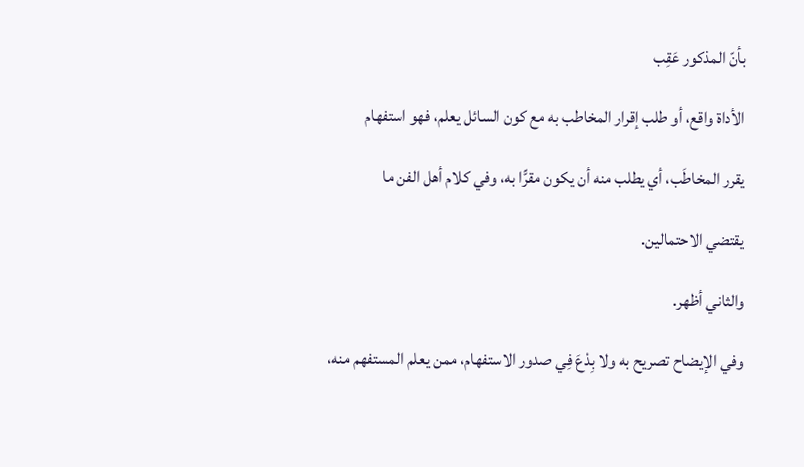بأنّ المذكور عَقِب

الأداة واقع، أو طلب إقرار المخاطب به مع كون السائل يعلم، فهو استفهام

يقرر المخاطَب، أي يطلب منه أن يكون مقرًّا به، وفي كلام أهل الفن ما

يقتضي الاحتمالين.

والثاني أظهر.

وفي الإيضاح تصريح به ولا بِدْعَ فِي صدور الاستفهام، ممن يعلم المستفهم منه،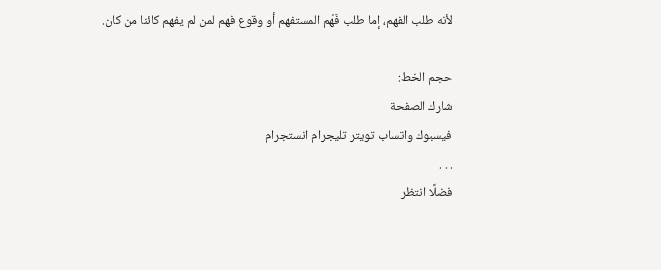لأنه طلب الفهم، إما طلب فَهْم المستفهم أو وقوع فهم لمن لم يفهم كائنا من كان.

حجم الخط:
شارك الصفحة
فيسبوك واتساب تويتر تليجرام انستجرام
. . .
فضلًا انتظر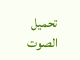تحميل الصوت